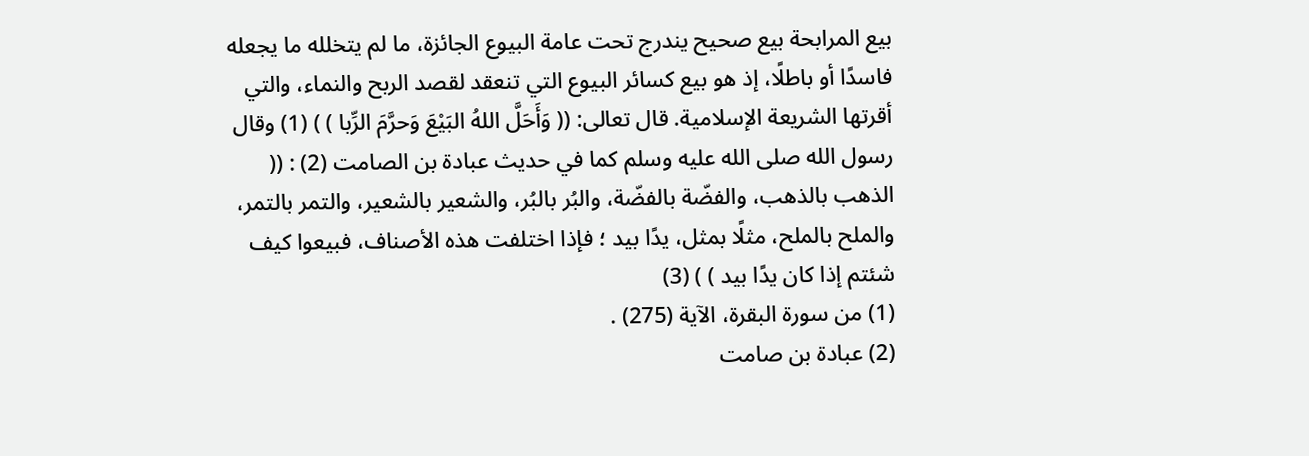بيع المرابحة بيع صحيح يندرج تحت عامة البيوع الجائزة، ما لم يتخلله ما يجعله فاسدًا أو باطلًا، إذ هو بيع كسائر البيوع التي تنعقد لقصد الربح والنماء، والتي أقرتها الشريعة الإسلامية. قال تعالى: (( وَأَحَلَّ اللهُ البَيْعَ وَحرَّمَ الرِّبا ) ) (1) وقال رسول الله صلى الله عليه وسلم كما في حديث عبادة بن الصامت (2) : (( الذهب بالذهب، والفضّة بالفضّة، والبُر بالبُر، والشعير بالشعير، والتمر بالتمر، والملح بالملح، مثلًا بمثل، يدًا بيد ؛ فإذا اختلفت هذه الأصناف، فبيعوا كيف شئتم إذا كان يدًا بيد ) ) (3)
(1) من سورة البقرة، الآية (275) .
(2) عبادة بن صامت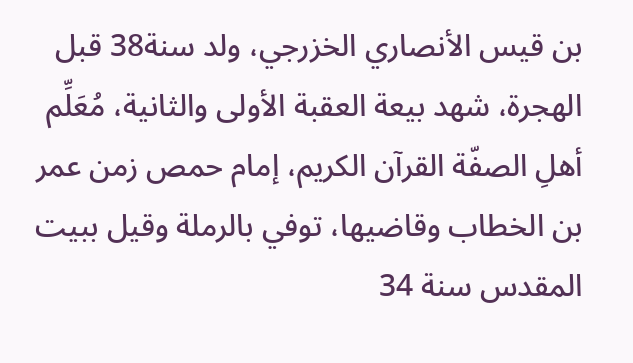بن قيس الأنصاري الخزرجي، ولد سنة38 قبل الهجرة، شهد بيعة العقبة الأولى والثانية، مُعَلِّم أهلِ الصفّة القرآن الكريم، إمام حمص زمن عمر بن الخطاب وقاضيها، توفي بالرملة وقيل ببيت المقدس سنة 34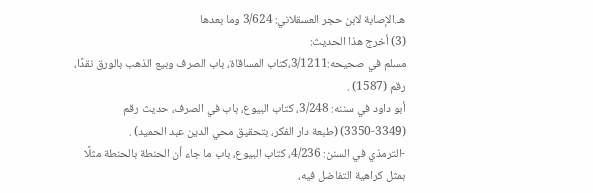هـ.الإصابة لابن حجر العسقلاني: 3/624 وما بعدها
(3) أخرج هذا الحديث:
مسلم في صحيحه:3/1211،كتاب المساقاة، باب الصرف وبيع الذهب بالورق نقدًا، رقم (1587) .
أبو داود في سننه: 3/248، كتاب البيوع، باب في الصرف، حديث رقم (3349-3350) (طبعة دار الفكر، بتحقيق محي الدين عبد الحميد) .
-الترمذي في السنن: 4/236، كتاب البيوع، باب ما جاء أن الحنطة بالحنطة مثلًا بمثل كراهية التفاضل فيه،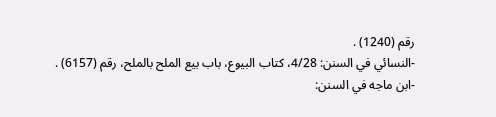رقم (1240) .
-النسائي في السنن: 4/28، كتاب البيوع، باب بيع الملح بالملح، رقم (6157) .
-ابن ماجه في السنن: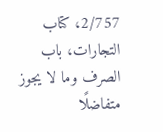2/757، كتاب التجارات، باب الصرف وما لا يجوز متفاضلًا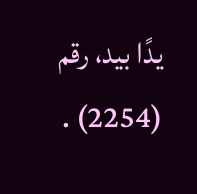يدًا بيد، رقم (2254) .